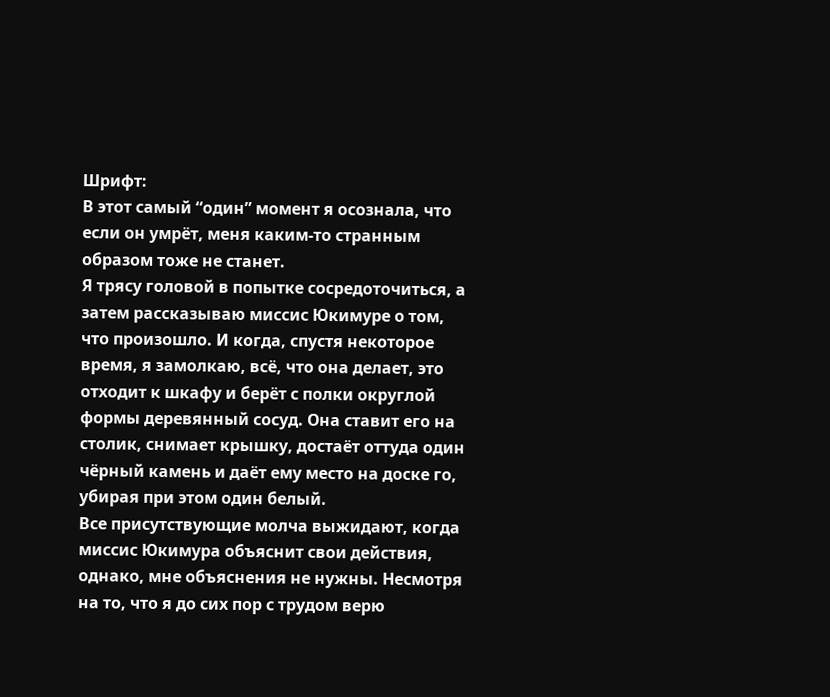Шрифт:
В этот самый “один” момент я осознала, что если он умрёт, меня каким-то странным образом тоже не станет.
Я трясу головой в попытке сосредоточиться, а затем рассказываю миссис Юкимуре о том, что произошло. И когда, спустя некоторое время, я замолкаю, всё, что она делает, это отходит к шкафу и берёт с полки округлой формы деревянный сосуд. Она ставит его на столик, снимает крышку, достаёт оттуда один чёрный камень и даёт ему место на доске го, убирая при этом один белый.
Все присутствующие молча выжидают, когда миссис Юкимура объяснит свои действия, однако, мне объяснения не нужны. Несмотря на то, что я до сих пор с трудом верю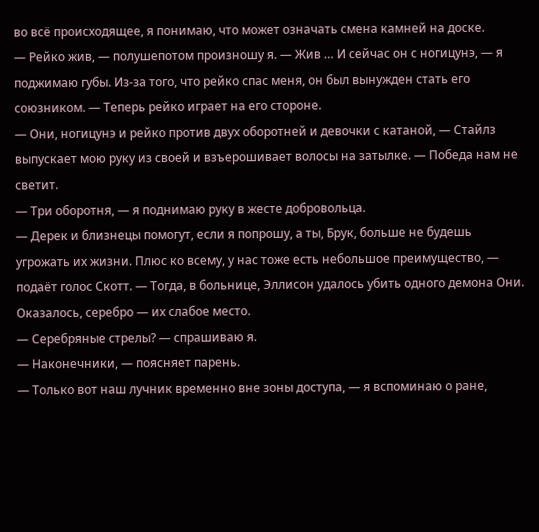во всё происходящее, я понимаю, что может означать смена камней на доске.
— Рейко жив, — полушепотом произношу я. — Жив … И сейчас он с ногицунэ, — я поджимаю губы. Из-за того, что рейко спас меня, он был вынужден стать его союзником. — Теперь рейко играет на его стороне.
— Они, ногицунэ и рейко против двух оборотней и девочки с катаной, — Стайлз выпускает мою руку из своей и взъерошивает волосы на затылке. — Победа нам не светит.
— Три оборотня, — я поднимаю руку в жесте добровольца.
— Дерек и близнецы помогут, если я попрошу, а ты, Брук, больше не будешь угрожать их жизни. Плюс ко всему, у нас тоже есть небольшое преимущество, — подаёт голос Скотт. — Тогда, в больнице, Эллисон удалось убить одного демона Они. Оказалось, серебро — их слабое место.
— Серебряные стрелы? — спрашиваю я.
— Наконечники, — поясняет парень.
— Только вот наш лучник временно вне зоны доступа, — я вспоминаю о ране,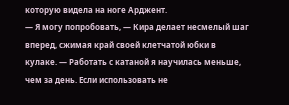которую видела на ноге Арджент.
— Я могу попробовать, — Кира делает несмелый шаг вперед, сжимая край своей клетчатой юбки в кулаке. — Работать с катаной я научилась меньше, чем за день. Если использовать не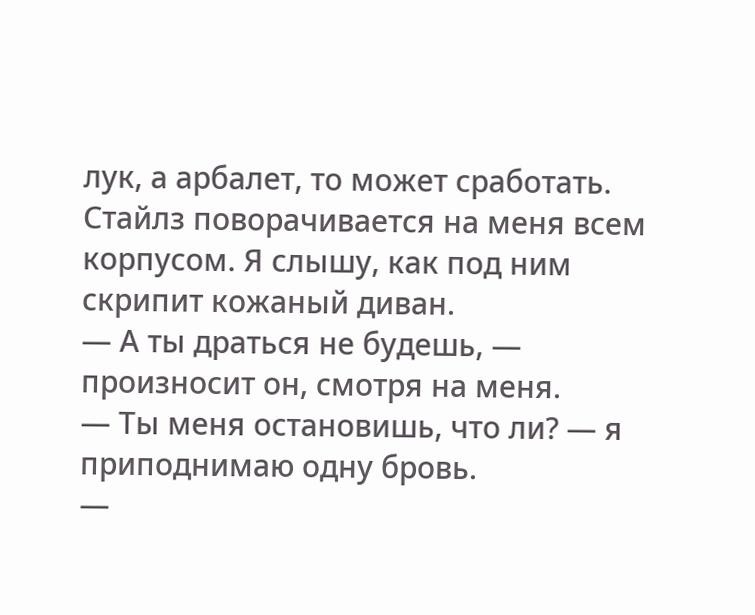лук, а арбалет, то может сработать.
Стайлз поворачивается на меня всем корпусом. Я слышу, как под ним скрипит кожаный диван.
— А ты драться не будешь, — произносит он, смотря на меня.
— Ты меня остановишь, что ли? — я приподнимаю одну бровь.
—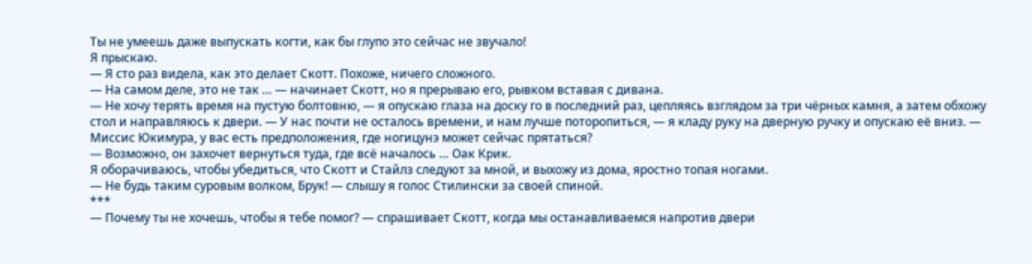Ты не умеешь даже выпускать когти, как бы глупо это сейчас не звучало!
Я прыскаю.
— Я сто раз видела, как это делает Скотт. Похоже, ничего сложного.
— На самом деле, это не так … — начинает Скотт, но я прерываю его, рывком вставая с дивана.
— Не хочу терять время на пустую болтовню, — я опускаю глаза на доску го в последний раз, цепляясь взглядом за три чёрных камня, а затем обхожу стол и направляюсь к двери. — У нас почти не осталось времени, и нам лучше поторопиться, — я кладу руку на дверную ручку и опускаю её вниз. — Миссис Юкимура, у вас есть предположения, где ногицунэ может сейчас прятаться?
— Возможно, он захочет вернуться туда, где всё началось … Оак Крик.
Я оборачиваюсь, чтобы убедиться, что Скотт и Стайлз следуют за мной, и выхожу из дома, яростно топая ногами.
— Не будь таким суровым волком, Брук! — слышу я голос Стилински за своей спиной.
***
— Почему ты не хочешь, чтобы я тебе помог? — спрашивает Скотт, когда мы останавливаемся напротив двери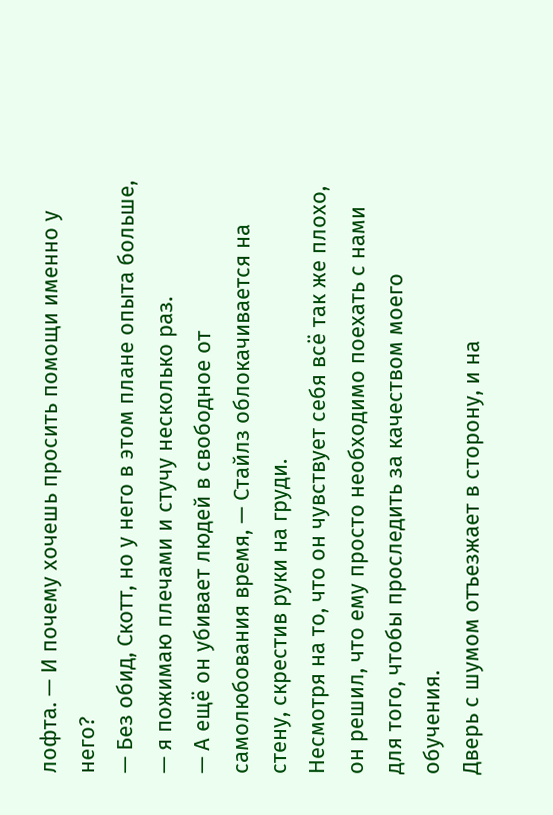лофта. — И почему хочешь просить помощи именно у него?
— Без обид, Скотт, но у него в этом плане опыта больше, — я пожимаю плечами и стучу несколько раз.
— А ещё он убивает людей в свободное от самолюбования время, — Стайлз облокачивается на стену, скрестив руки на груди.
Несмотря на то, что он чувствует себя всё так же плохо, он решил, что ему просто необходимо поехать с нами для того, чтобы проследить за качеством моего обучения.
Дверь с шумом отъезжает в сторону, и на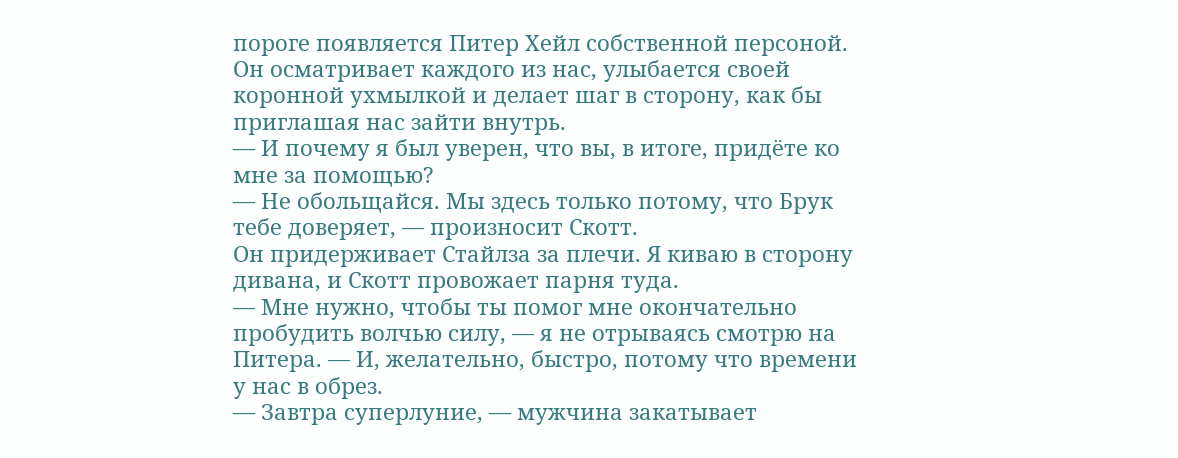пороге появляется Питер Хейл собственной персоной. Он осматривает каждого из нас, улыбается своей коронной ухмылкой и делает шаг в сторону, как бы приглашая нас зайти внутрь.
— И почему я был уверен, что вы, в итоге, придёте ко мне за помощью?
— Не обольщайся. Мы здесь только потому, что Брук тебе доверяет, — произносит Скотт.
Он придерживает Стайлза за плечи. Я киваю в сторону дивана, и Скотт провожает парня туда.
— Мне нужно, чтобы ты помог мне окончательно пробудить волчью силу, — я не отрываясь смотрю на Питера. — И, желательно, быстро, потому что времени у нас в обрез.
— Завтра суперлуние, — мужчина закатывает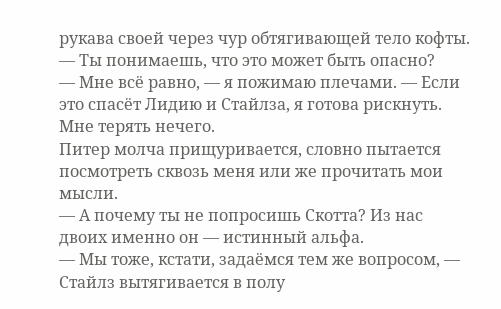рукава своей через чур обтягивающей тело кофты. — Ты понимаешь, что это может быть опасно?
— Мне всё равно, — я пожимаю плечами. — Если это спасёт Лидию и Стайлза, я готова рискнуть. Мне терять нечего.
Питер молча прищуривается, словно пытается посмотреть сквозь меня или же прочитать мои мысли.
— А почему ты не попросишь Скотта? Из нас двоих именно он — истинный альфа.
— Мы тоже, кстати, задаёмся тем же вопросом, — Стайлз вытягивается в полу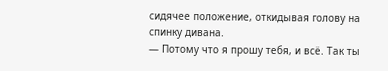сидячее положение, откидывая голову на спинку дивана.
— Потому что я прошу тебя, и всё. Так ты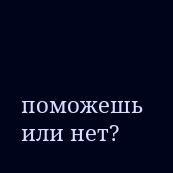поможешь или нет?